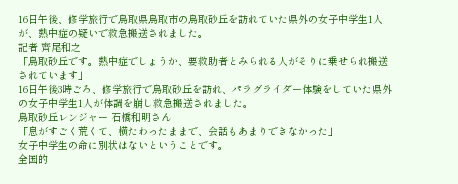16日午後、修学旅行で鳥取県鳥取市の鳥取砂丘を訪れていた県外の女子中学生1人が、熱中症の疑いで救急搬送されました。
記者 齊尾和之
「鳥取砂丘です。熱中症でしょうか、要救助者とみられる人がそりに乗せられ搬送されています」
16日午後3時ごろ、修学旅行で鳥取砂丘を訪れ、パラグライダー体験をしていた県外の女子中学生1人が体調を崩し救急搬送されました。
鳥取砂丘レンジャー 石橋和明さん
「息がすごく荒くて、横たわったままで、会話もあまりできなかった」
女子中学生の命に別状はないということです。
全国的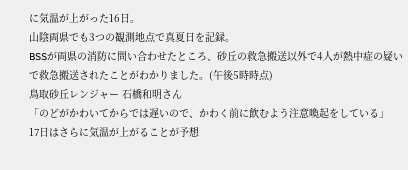に気温が上がった16日。
山陰両県でも3つの観測地点で真夏日を記録。
BSSが両県の消防に問い合わせたところ、砂丘の救急搬送以外で4人が熱中症の疑いで救急搬送されたことがわかりました。(午後5時時点)
鳥取砂丘レンジャー 石橋和明さん
「のどがかわいてからでは遅いので、かわく前に飲むよう注意喚起をしている」
17日はさらに気温が上がることが予想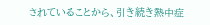されていることから、引き続き熱中症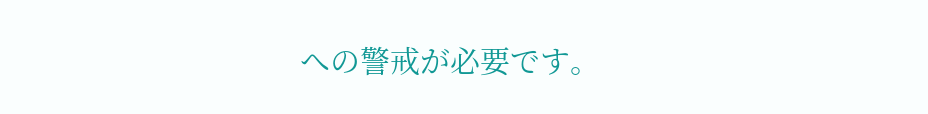への警戒が必要です。